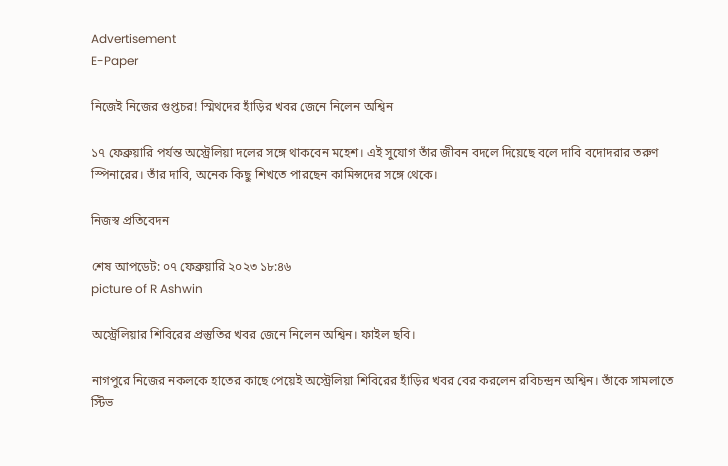Advertisement
E-Paper

নিজেই নিজের গুপ্তচর! স্মিথদের হাঁড়ির খবর জেনে নিলেন অশ্বিন

১৭ ফেব্রুয়ারি পর্যন্ত অস্ট্রেলিয়া দলের সঙ্গে থাকবেন মহেশ। এই সুযোগ তাঁর জীবন বদলে দিয়েছে বলে দাবি বদোদরার তরুণ স্পিনারের। তাঁর দাবি, অনেক কিছু শিখতে পারছেন কামিন্সদের সঙ্গে থেকে।

নিজস্ব প্রতিবেদন

শেষ আপডেট: ০৭ ফেব্রুয়ারি ২০২৩ ১৮:৪৬
picture of R Ashwin

অস্ট্রেলিয়ার শিবিরের প্রস্তুতির খবর জেনে নিলেন অশ্বিন। ফাইল ছবি।

নাগপুরে নিজের নকলকে হাতের কাছে পেয়েই অস্ট্রেলিয়া শিবিরের হাঁড়ির খবর বের করলেন রবিচন্দ্রন অশ্বিন। তাঁকে সামলাতে স্টিভ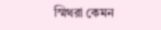স্মিথরা কেমন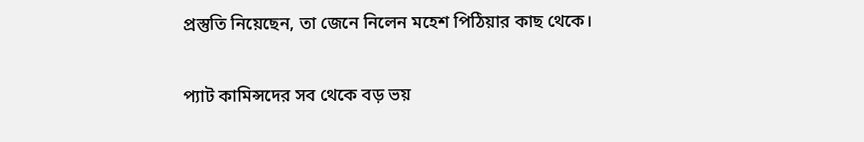প্রস্তুতি নিয়েছেন, তা জেনে নিলেন মহেশ পিঠিয়ার কাছ থেকে।

প্যাট কামিন্সদের সব থেকে বড় ভয়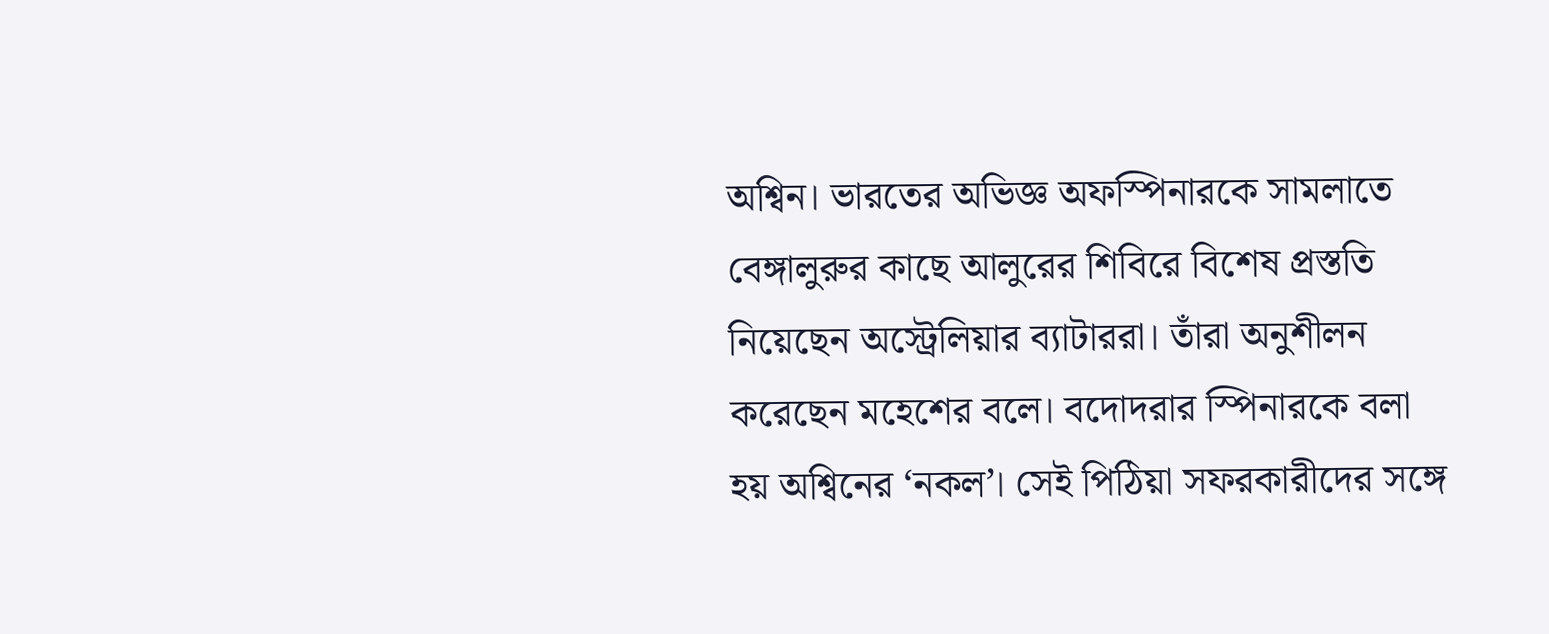অশ্বিন। ভারতের অভিজ্ঞ অফস্পিনারকে সামলাতে বেঙ্গালুরুর কাছে আলুরের শিবিরে বিশেষ প্রস্ততি নিয়েছেন অস্ট্রেলিয়ার ব্যাটাররা। তাঁরা অনুশীলন করেছেন মহেশের বলে। বদোদরার স্পিনারকে বলা হয় অশ্বিনের ‘নকল’। সেই পিঠিয়া সফরকারীদের সঙ্গে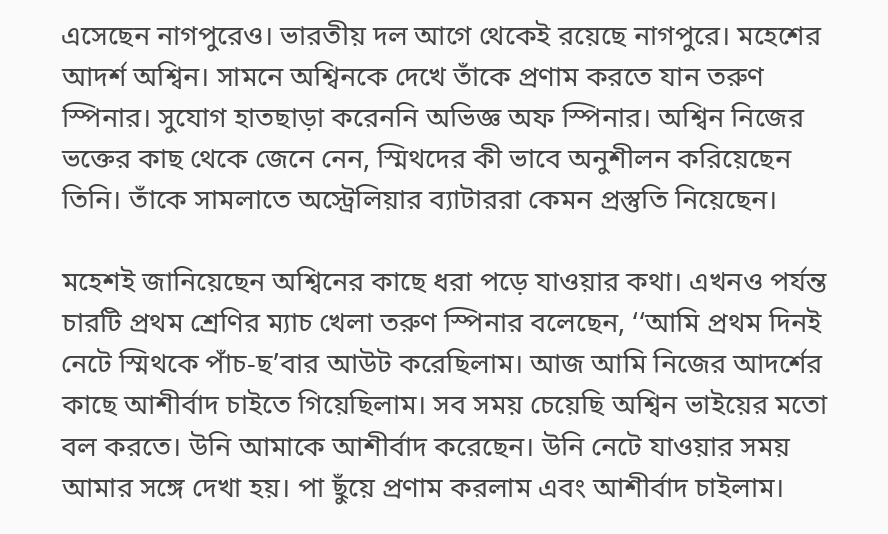এসেছেন নাগপুরেও। ভারতীয় দল আগে থেকেই রয়েছে নাগপুরে। মহেশের আদর্শ অশ্বিন। সামনে অশ্বিনকে দেখে তাঁকে প্রণাম করতে যান তরুণ স্পিনার। সুযোগ হাতছাড়া করেননি অভিজ্ঞ অফ স্পিনার। অশ্বিন নিজের ভক্তের কাছ থেকে জেনে নেন, স্মিথদের কী ভাবে অনুশীলন করিয়েছেন তিনি। তাঁকে সামলাতে অস্ট্রেলিয়ার ব্যাটাররা কেমন প্রস্তুতি নিয়েছেন।

মহেশই জানিয়েছেন অশ্বিনের কাছে ধরা পড়ে যাওয়ার কথা। এখনও পর্যন্ত চারটি প্রথম শ্রেণির ম্যাচ খেলা তরুণ স্পিনার বলেছেন, ‘‘আমি প্রথম দিনই নেটে স্মিথকে পাঁচ-ছ’বার আউট করেছিলাম। আজ আমি নিজের আদর্শের কাছে আশীর্বাদ চাইতে গিয়েছিলাম। সব সময় চেয়েছি অশ্বিন ভাইয়ের মতো বল করতে। উনি আমাকে আশীর্বাদ করেছেন। উনি নেটে যাওয়ার সময় আমার সঙ্গে দেখা হয়। পা ছুঁয়ে প্রণাম করলাম এবং আশীর্বাদ চাইলাম।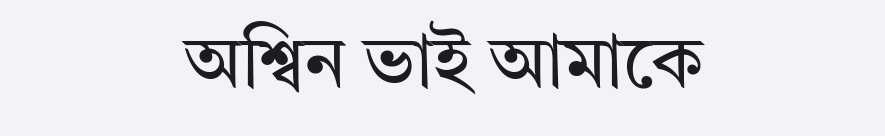অশ্বিন ভাই আমাকে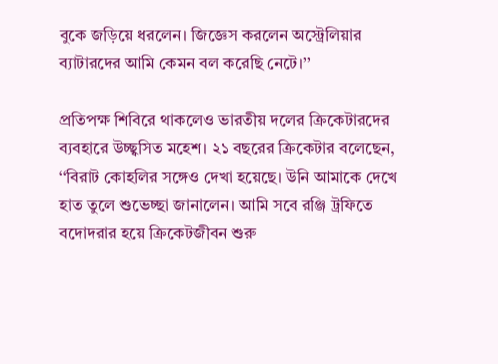বুকে জড়িয়ে ধরলেন। জিজ্ঞেস করলেন অস্ট্রেলিয়ার ব্যাটারদের আমি কেমন বল করেছি নেটে।’’

প্রতিপক্ষ শিবিরে থাকলেও ভারতীয় দলের ক্রিকেটারদের ব্যবহারে উচ্ছ্বসিত মহেশ। ২১ বছরের ক্রিকেটার বলেছেন, ‘‘বিরাট কোহলির সঙ্গেও দেখা হয়েছে। উনি আমাকে দেখে হাত তুলে শুভেচ্ছা জানালেন। আমি সবে রঞ্জি ট্রফিতে বদোদরার হয়ে ক্রিকেটজীবন শুরু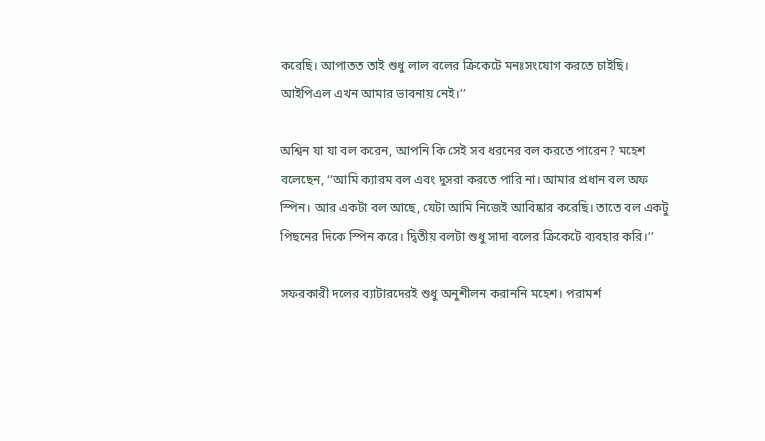করেছি। আপাতত তাই শুধু লাল বলের ক্রিকেটে মনঃস‌ংযোগ করতে চাইছি। আইপিএল এখন আমার ভাবনায় নেই।’’

অশ্বিন যা যা বল করেন, আপনি কি সেই সব ধরনের বল করতে পারেন? মহেশ বলেছেন, ‘‘আমি ক্যারম বল এবং দুসরা করতে পারি না। আমার প্রধান বল অফ স্পিন। আর একটা বল আছে, যেটা আমি নিজেই আবিষ্কার করেছি। তাতে বল একটু পিছনের দিকে স্পিন করে। দ্বিতীয় বলটা শুধু সাদা বলের ক্রিকেটে ব্যবহার করি।’’

সফরকারী দলের ব্যাটারদেরই শুধু অনুশীলন করাননি মহেশ। পরামর্শ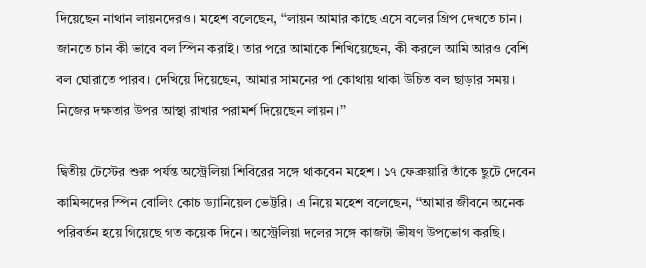দিয়েছেন নাথান লায়নদেরও। মহেশ বলেছেন, ‘‘লায়ন আমার কাছে এসে বলের গ্রিপ দেখতে চান। জানতে চান কী ভাবে বল স্পিন করাই। তার পরে আমাকে শিখিয়েছেন, কী করলে আমি আরও বেশি বল ঘোরাতে পারব। দেখিয়ে দিয়েছেন, আমার সামনের পা কোথায় থাকা উচিত বল ছাড়ার সময়। নিজের দক্ষতার উপর আস্থা রাখার পরামর্শ দিয়েছেন লায়ন।’’

দ্বিতীয় টেস্টের শুরু পর্যন্ত অস্ট্রেলিয়া শিবিরের সঙ্গে থাকবেন মহেশ। ১৭ ফেব্রুয়ারি তাঁকে ছুটে দেবেন কামিন্সদের স্পিন বোলিং কোচ ড্যানিয়েল ভেট্টরি। এ নিয়ে মহেশ বলেছেন, ‘‘আমার জীবনে অনেক পরিবর্তন হয়ে গিয়েছে গত কয়েক দিনে। অস্ট্রেলিয়া দলের সঙ্গে কাজটা ভীষণ উপভোগ করছি।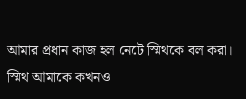আমার প্রধান কাজ হল নেটে স্মিথকে বল করা। স্মিথ আমাকে কখনও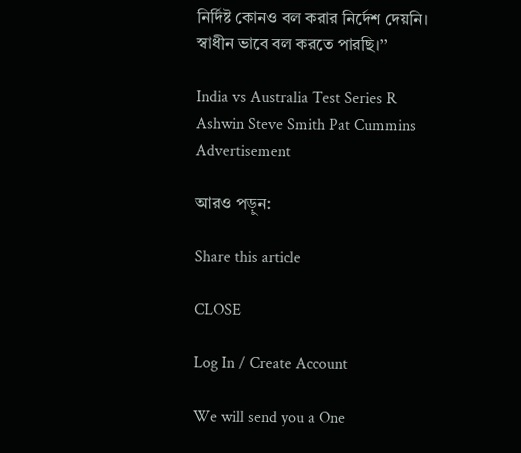নির্দিষ্ট কোনও বল করার নির্দেশ দেয়নি। স্বাধীন ভাবে বল করতে পারছি।’’

India vs Australia Test Series R Ashwin Steve Smith Pat Cummins
Advertisement

আরও পড়ুন:

Share this article

CLOSE

Log In / Create Account

We will send you a One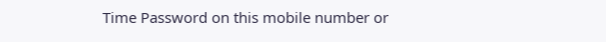Time Password on this mobile number or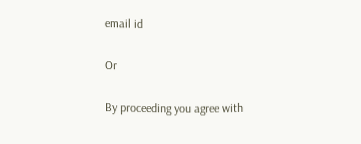email id

Or

By proceeding you agree with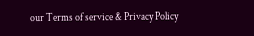our Terms of service & Privacy Policy